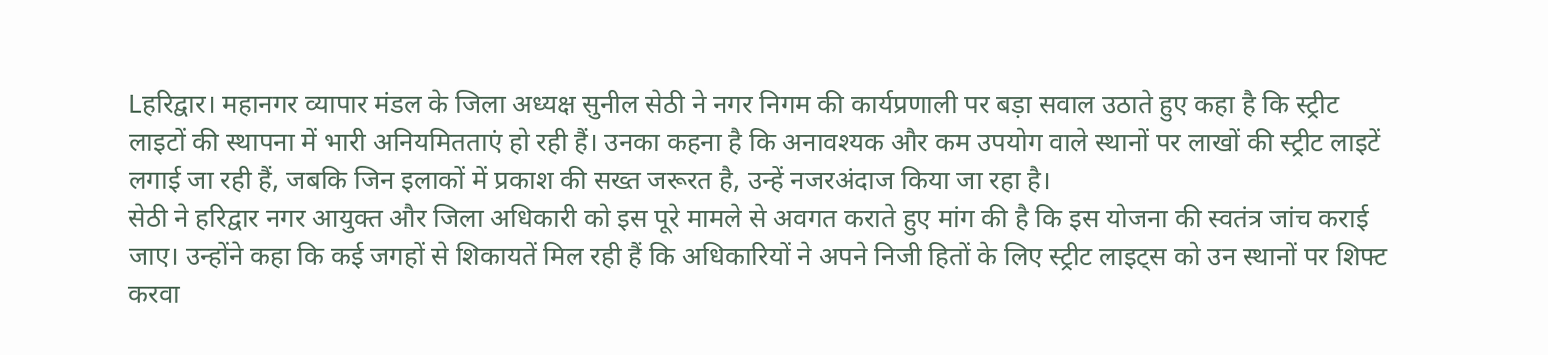Lहरिद्वार। महानगर व्यापार मंडल के जिला अध्यक्ष सुनील सेठी ने नगर निगम की कार्यप्रणाली पर बड़ा सवाल उठाते हुए कहा है कि स्ट्रीट लाइटों की स्थापना में भारी अनियमितताएं हो रही हैं। उनका कहना है कि अनावश्यक और कम उपयोग वाले स्थानों पर लाखों की स्ट्रीट लाइटें लगाई जा रही हैं, जबकि जिन इलाकों में प्रकाश की सख्त जरूरत है, उन्हें नजरअंदाज किया जा रहा है।
सेठी ने हरिद्वार नगर आयुक्त और जिला अधिकारी को इस पूरे मामले से अवगत कराते हुए मांग की है कि इस योजना की स्वतंत्र जांच कराई जाए। उन्होंने कहा कि कई जगहों से शिकायतें मिल रही हैं कि अधिकारियों ने अपने निजी हितों के लिए स्ट्रीट लाइट्स को उन स्थानों पर शिफ्ट करवा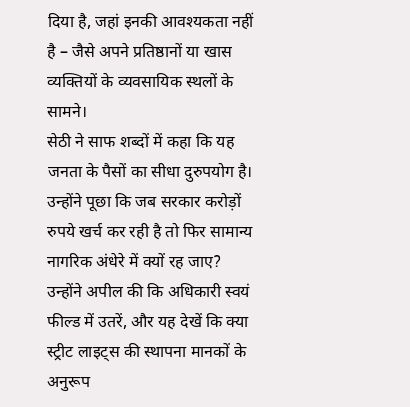दिया है, जहां इनकी आवश्यकता नहीं है – जैसे अपने प्रतिष्ठानों या खास व्यक्तियों के व्यवसायिक स्थलों के सामने।
सेठी ने साफ शब्दों में कहा कि यह जनता के पैसों का सीधा दुरुपयोग है। उन्होंने पूछा कि जब सरकार करोड़ों रुपये खर्च कर रही है तो फिर सामान्य नागरिक अंधेरे में क्यों रह जाए? उन्होंने अपील की कि अधिकारी स्वयं फील्ड में उतरें, और यह देखें कि क्या स्ट्रीट लाइट्स की स्थापना मानकों के अनुरूप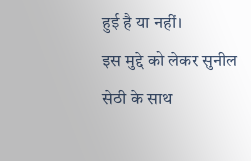हुई है या नहीं।
इस मुद्दे को लेकर सुनील सेठी के साथ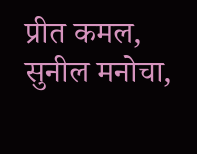प्रीत कमल, सुनील मनोचा,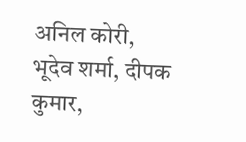अनिल कोरी, भूदेव शर्मा, दीपक कुमार,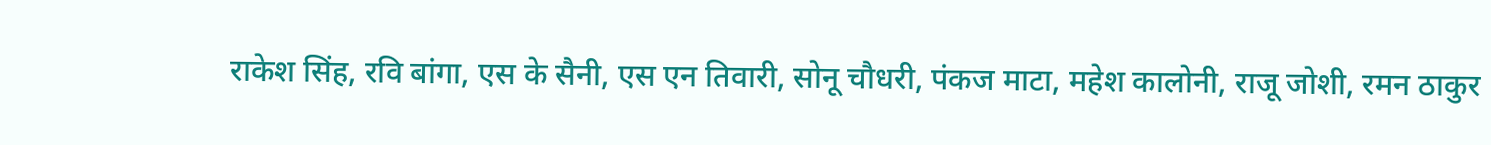राकेश सिंह, रवि बांगा, एस के सैनी, एस एन तिवारी, सोनू चौधरी, पंकज माटा, महेश कालोनी, राजू जोशी, रमन ठाकुर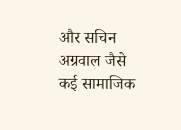और सचिन अग्रवाल जैसे कई सामाजिक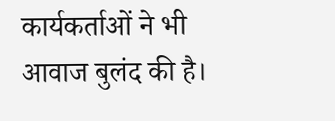कार्यकर्ताओं ने भी आवाज बुलंद की है।